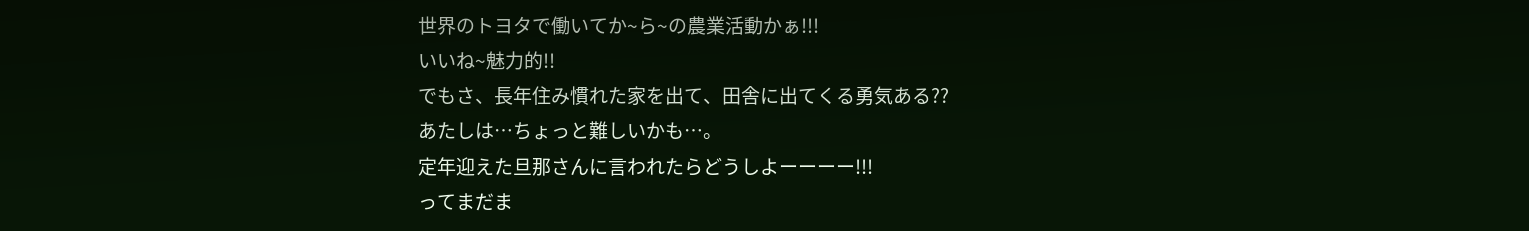世界のトヨタで働いてか~ら~の農業活動かぁ!!!
いいね~魅力的!!
でもさ、長年住み慣れた家を出て、田舎に出てくる勇気ある??
あたしは…ちょっと難しいかも…。
定年迎えた旦那さんに言われたらどうしよーーーー!!!
ってまだま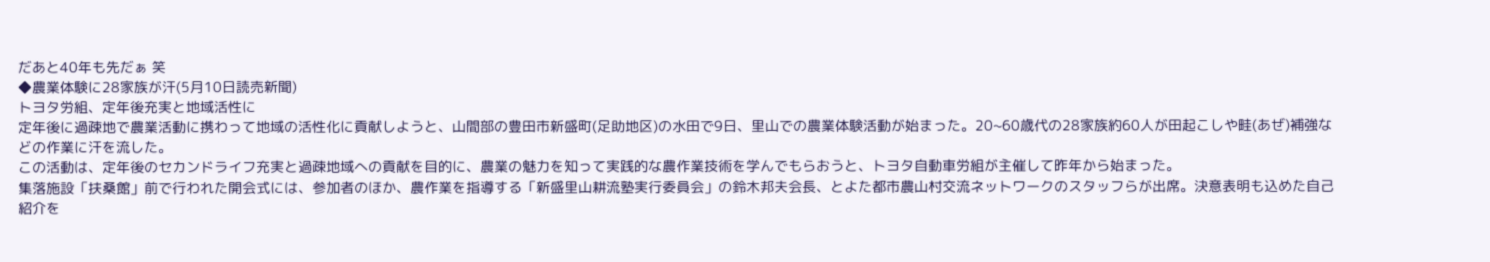だあと40年も先だぁ 笑
◆農業体験に28家族が汗(5月10日読売新聞)
トヨタ労組、定年後充実と地域活性に
定年後に過疎地で農業活動に携わって地域の活性化に貢献しようと、山間部の豊田市新盛町(足助地区)の水田で9日、里山での農業体験活動が始まった。20~60歳代の28家族約60人が田起こしや畦(あぜ)補強などの作業に汗を流した。
この活動は、定年後のセカンドライフ充実と過疎地域への貢献を目的に、農業の魅力を知って実践的な農作業技術を学んでもらおうと、トヨタ自動車労組が主催して昨年から始まった。
集落施設「扶桑館」前で行われた開会式には、参加者のほか、農作業を指導する「新盛里山耕流塾実行委員会」の鈴木邦夫会長、とよた都市農山村交流ネットワークのスタッフらが出席。決意表明も込めた自己紹介を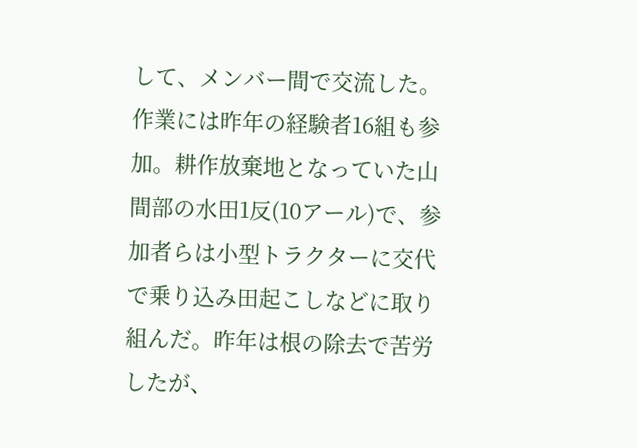して、メンバー間で交流した。
作業には昨年の経験者16組も参加。耕作放棄地となっていた山間部の水田1反(10アール)で、参加者らは小型トラクターに交代で乗り込み田起こしなどに取り組んだ。昨年は根の除去で苦労したが、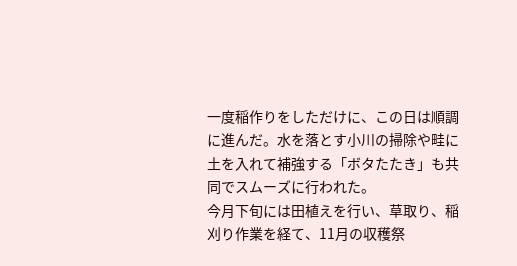一度稲作りをしただけに、この日は順調に進んだ。水を落とす小川の掃除や畦に土を入れて補強する「ボタたたき」も共同でスムーズに行われた。
今月下旬には田植えを行い、草取り、稲刈り作業を経て、11月の収穫祭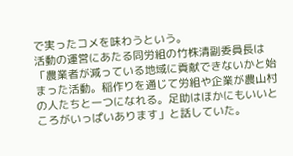で実ったコメを味わうという。
活動の運営にあたる同労組の竹株清副委員長は「農業者が減っている地域に貢献できないかと始まった活動。稲作りを通じて労組や企業が農山村の人たちと一つになれる。足助はほかにもいいところがいっぱいあります」と話していた。